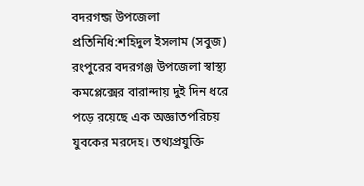বদরগন্জ উপজেলা প্রতিনিধি:শহিদুল ইসলাম (সবুজ)
রংপুরের বদরগঞ্জ উপজেলা স্বাস্থ্য কমপ্লেক্সের বারান্দায় দুই দিন ধরে পড়ে রয়েছে এক অজ্ঞাতপরিচয় যুবকের মরদেহ। তথ্যপ্রযুক্তি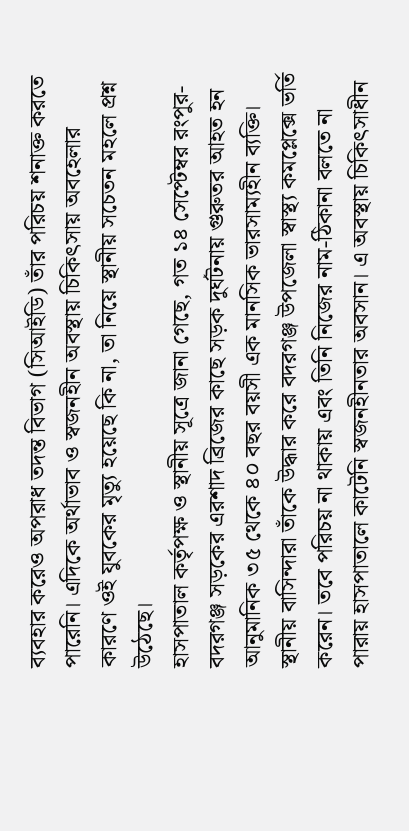ব্যবহার করেও অপরাধ তদন্ত বিভাগ (সিআইডি) তাঁর পরিচয় শনাক্ত করতে পারেনি। এদিকে অর্থাভাব ও স্বজনহীন অবস্থায় চিকিৎসায় অবহেলার কারণে ওই যুবকের মৃত্যু হয়েছে কি না, তা নিয়ে স্থানীয় সচেতন মহলে প্রশ্ন উঠেছে।
হাসপাতাল কর্তৃপক্ষ ও স্থানীয় সূত্রে জানা গেছে, গত ১৪ সেপ্টেম্বর রংপুর-বদরগঞ্জ সড়কের এরশাদ ব্রিজের কাছে সড়ক দুর্ঘটনায় গুরুতর আহত হন আনুমানিক ৩৫ থেকে ৪০ বছর বয়সী এক মানসিক ভারসাম্যহীন ব্যক্তি। স্থানীয় বাসিন্দারা তাঁকে উদ্ধার করে বদরগঞ্জ উপজেলা স্বাস্থ্য কমপ্লেক্সে ভর্তি করেন। তবে পরিচয় না থাকায় এবং তিনি নিজের নাম-ঠিকানা বলতে না পারায় হাসপাতালে কাটেনি স্বজনহীনতার অবসান। এ অবস্থায় চিকিৎসাধীন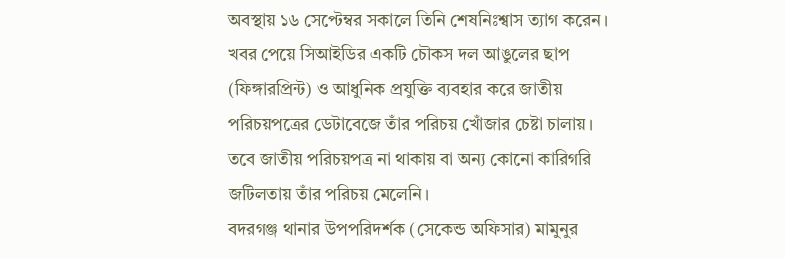অবস্থায় ১৬ সেপ্টেম্বর সকালে তিনি শেষনিঃশ্বাস ত্যাগ করেন।
খবর পেয়ে সিআইডির একটি চৌকস দল আঙুলের ছাপ (ফিঙ্গারপ্রিন্ট) ও আধুনিক প্রযুক্তি ব্যবহার করে জাতীয় পরিচয়পত্রের ডেটাবেজে তাঁর পরিচয় খোঁজার চেষ্টা চালায়। তবে জাতীয় পরিচয়পত্র না থাকায় বা অন্য কোনো কারিগরি জটিলতায় তাঁর পরিচয় মেলেনি।
বদরগঞ্জ থানার উপপরিদর্শক (সেকেন্ড অফিসার) মামুনুর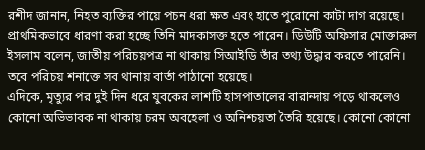রশীদ জানান, নিহত ব্যক্তির পায়ে পচন ধরা ক্ষত এবং হাতে পুরোনো কাটা দাগ রয়েছে। প্রাথমিকভাবে ধারণা করা হচ্ছে তিনি মাদকাসক্ত হতে পারেন। ডিউটি অফিসার মোক্তারুল ইসলাম বলেন, জাতীয় পরিচয়পত্র না থাকায় সিআইডি তাঁর তথ্য উদ্ধার করতে পারেনি। তবে পরিচয় শনাক্তে সব থানায় বার্তা পাঠানো হয়েছে।
এদিকে, মৃত্যুর পর দুই দিন ধরে যুবকের লাশটি হাসপাতালের বারান্দায় পড়ে থাকলেও কোনো অভিভাবক না থাকায় চরম অবহেলা ও অনিশ্চয়তা তৈরি হয়েছে। কোনো কোনো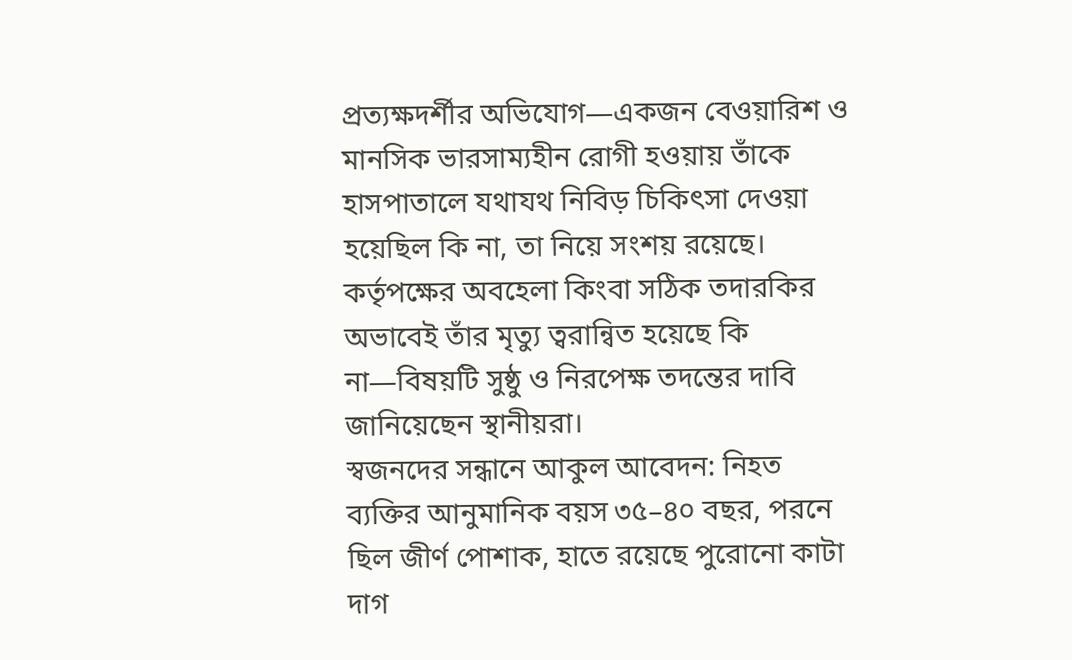প্রত্যক্ষদর্শীর অভিযোগ—একজন বেওয়ারিশ ও মানসিক ভারসাম্যহীন রোগী হওয়ায় তাঁকে হাসপাতালে যথাযথ নিবিড় চিকিৎসা দেওয়া হয়েছিল কি না, তা নিয়ে সংশয় রয়েছে। কর্তৃপক্ষের অবহেলা কিংবা সঠিক তদারকির অভাবেই তাঁর মৃত্যু ত্বরান্বিত হয়েছে কি না—বিষয়টি সুষ্ঠু ও নিরপেক্ষ তদন্তের দাবি জানিয়েছেন স্থানীয়রা।
স্বজনদের সন্ধানে আকুল আবেদন: নিহত ব্যক্তির আনুমানিক বয়স ৩৫–৪০ বছর, পরনে ছিল জীর্ণ পোশাক, হাতে রয়েছে পুরোনো কাটা দাগ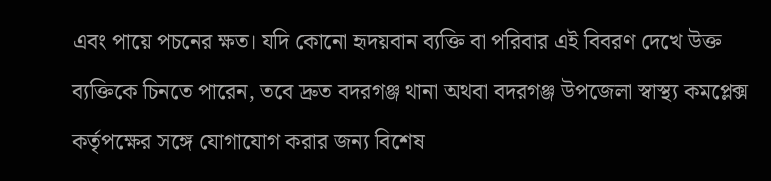এবং পায়ে পচনের ক্ষত। যদি কোনো হৃদয়বান ব্যক্তি বা পরিবার এই বিবরণ দেখে উক্ত ব্যক্তিকে চিনতে পারেন, তবে দ্রুত বদরগঞ্জ থানা অথবা বদরগঞ্জ উপজেলা স্বাস্থ্য কমপ্লেক্স কর্তৃপক্ষের সঙ্গে যোগাযোগ করার জন্য বিশেষ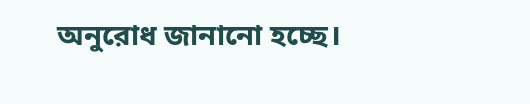অনুরোধ জানানো হচ্ছে।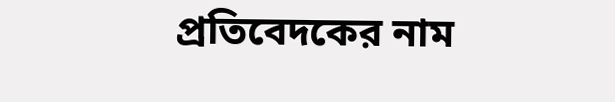প্রতিবেদকের নাম